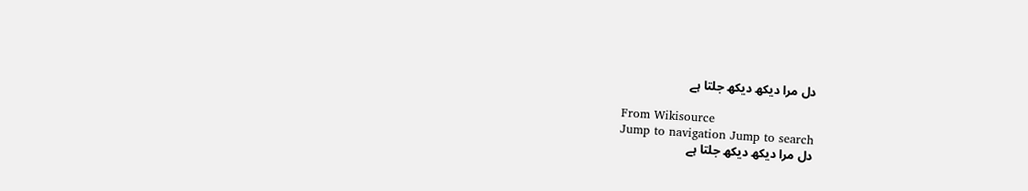دل مرا دیکھ دیکھ جلتا ہے

From Wikisource
Jump to navigation Jump to search
دل مرا دیکھ دیکھ جلتا ہے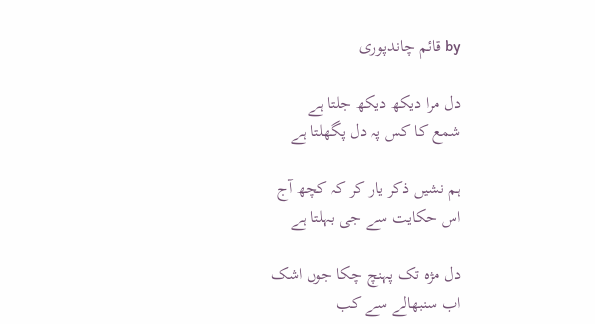by قائم چاندپوری

دل مرا دیکھ دیکھ جلتا ہے
شمع کا کس پہ دل پگھلتا ہے

ہم نشیں ذکر یار کر کہ کچھ آج
اس حکایت سے جی بہلتا ہے

دل مژہ تک پہنچ چکا جوں اشک
اب سنبھالے سے کب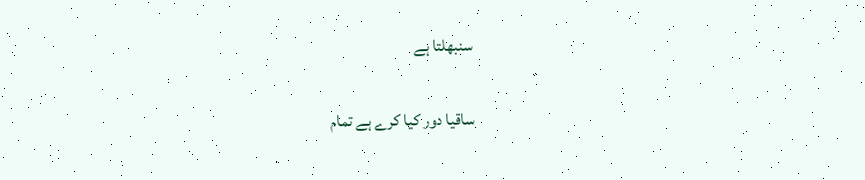سنبھلتا ہے

ساقیا دور کیا کرے ہے تمام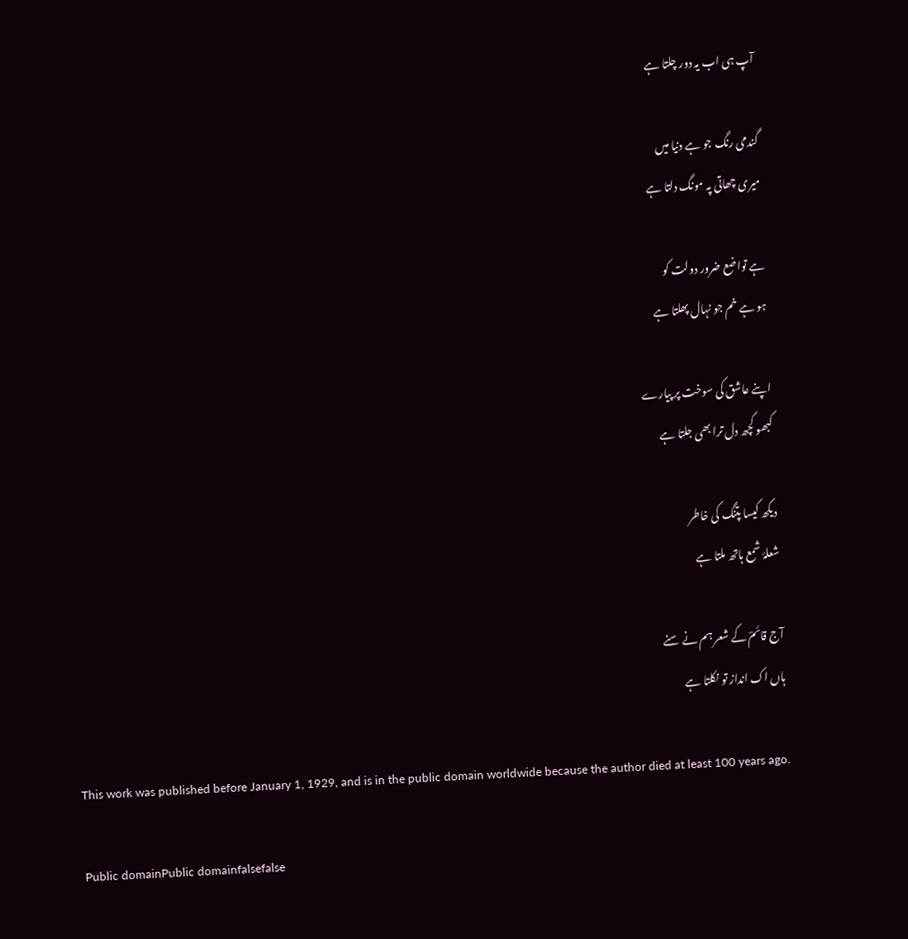آپ ہی اب یہ دور چلتا ہے

گندمی رنگ جو ہے دنیا میں
میری چھاتی پہ مونگ دلتا ہے

ہے تواضع ضرور دولت کو
ہو ہے خم جو نہال پھلتا ہے

اپنے عاشق کی سوخت پر پیارے
کبھو کچھ دل ترا بھی جلتا ہے

دیکھ کیسا پتنگ کی خاطر
شعلۂ شمع ہاتھ ملتا ہے

آج قائمؔ کے شعر ہم نے سنے
ہاں اک انداز تو نکلتا ہے

This work was published before January 1, 1929, and is in the public domain worldwide because the author died at least 100 years ago.

Public domainPublic domainfalsefalse